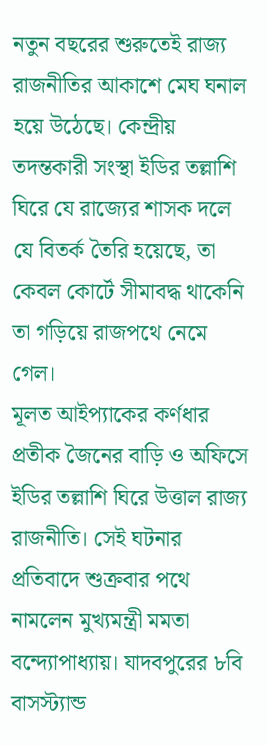নতুন বছরের শুরুতেই রাজ্য রাজনীতির আকাশে মেঘ ঘনাল হয়ে উঠেছে। কেন্দ্রীয় তদন্তকারী সংস্থা ইডির তল্লাশি ঘিরে যে রাজ্যের শাসক দলে যে বিতর্ক তৈরি হয়েছে, তা কেবল কোর্টে সীমাবদ্ধ থাকেনি তা গড়িয়ে রাজপথে নেমে গেল।
মূলত আইপ্যাকের কর্ণধার প্রতীক জৈনের বাড়ি ও অফিসে ইডির তল্লাশি ঘিরে উত্তাল রাজ্য রাজনীতি। সেই ঘটনার প্রতিবাদে শুক্রবার পথে নামলেন মুখ্যমন্ত্রী মমতা বন্দ্যোপাধ্যায়। যাদবপুরের ৮বি বাসস্ট্যান্ড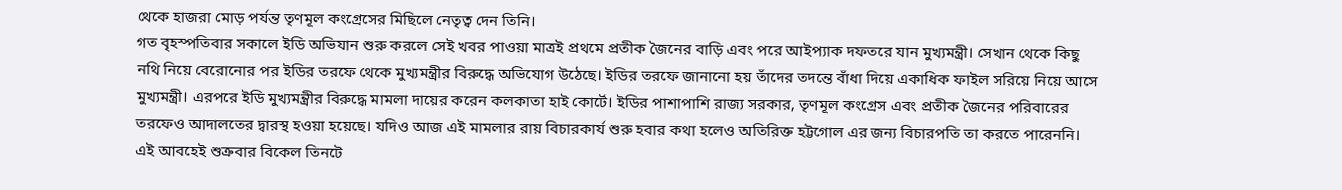থেকে হাজরা মোড় পর্যন্ত তৃণমূল কংগ্রেসের মিছিলে নেতৃত্ব দেন তিনি।
গত বৃহস্পতিবার সকালে ইডি অভিযান শুরু করলে সেই খবর পাওয়া মাত্রই প্রথমে প্রতীক জৈনের বাড়ি এবং পরে আইপ্যাক দফতরে যান মুখ্যমন্ত্রী। সেখান থেকে কিছু নথি নিয়ে বেরোনোর পর ইডির তরফে থেকে মুখ্যমন্ত্রীর বিরুদ্ধে অভিযোগ উঠেছে। ইডির তরফে জানানো হয় তাঁদের তদন্তে বাঁধা দিয়ে একাধিক ফাইল সরিয়ে নিয়ে আসে মুখ্যমন্ত্রী। এরপরে ইডি মুখ্যমন্ত্রীর বিরুদ্ধে মামলা দায়ের করেন কলকাতা হাই কোর্টে। ইডির পাশাপাশি রাজ্য সরকার, তৃণমূল কংগ্রেস এবং প্রতীক জৈনের পরিবারের তরফেও আদালতের দ্বারস্থ হওয়া হয়েছে। যদিও আজ এই মামলার রায় বিচারকার্য শুরু হবার কথা হলেও অতিরিক্ত হট্টগোল এর জন্য বিচারপতি তা করতে পারেননি।
এই আবহেই শুক্রবার বিকেল তিনটে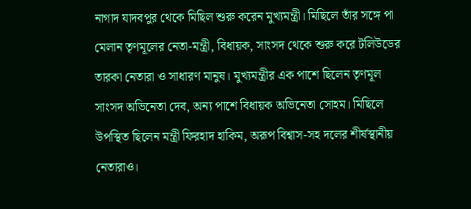নাগাদ যাদবপুর থেকে মিছিল শুরু করেন মুখ্যমন্ত্রী। মিছিলে তাঁর সঙ্গে পা মেলান তৃণমূলের নেতা-মন্ত্রী, বিধায়ক, সাংসদ থেকে শুরু করে টলিউডের তারকা নেতারা ও সাধারণ মানুষ। মুখ্যমন্ত্রীর এক পাশে ছিলেন তৃণমূল সাংসদ অভিনেতা দেব, অন্য পাশে বিধায়ক অভিনেতা সোহম। মিছিলে উপস্থিত ছিলেন মন্ত্রী ফিরহাদ হাকিম, অরূপ বিশ্বাস-সহ দলের শীর্ষস্থানীয় নেতারাও।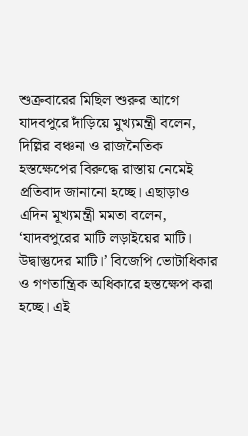শুক্রবারের মিছিল শুরুর আগে যাদবপুরে দাঁড়িয়ে মুখ্যমন্ত্রী বলেন, দিল্লির বঞ্চনা ও রাজনৈতিক হস্তক্ষেপের বিরুদ্ধে রাস্তায় নেমেই প্রতিবাদ জানানো হচ্ছে। এছাড়াও এদিন মূখ্যমন্ত্রী মমতা বলেন, ‘যাদবপুরের মাটি লড়াইয়ের মাটি। উদ্বাস্তুদের মাটি।’ বিজেপি ভোটাধিকার ও গণতান্ত্রিক অধিকারে হস্তক্ষেপ করা হচ্ছে। এই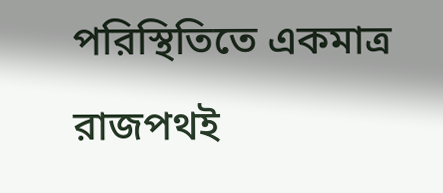পরিস্থিতিতে একমাত্র রাজপথই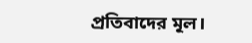প্রতিবাদের মূল।